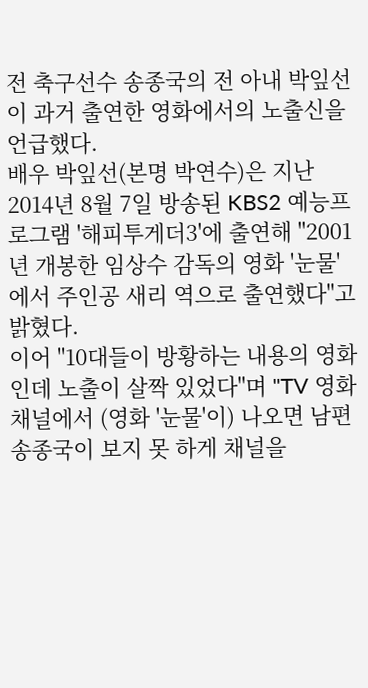전 축구선수 송종국의 전 아내 박잎선이 과거 출연한 영화에서의 노출신을 언급했다.
배우 박잎선(본명 박연수)은 지난 2014년 8월 7일 방송된 KBS2 예능프로그램 '해피투게더3'에 출연해 "2001년 개봉한 임상수 감독의 영화 '눈물'에서 주인공 새리 역으로 출연했다"고 밝혔다.
이어 "10대들이 방황하는 내용의 영화인데 노출이 살짝 있었다"며 "TV 영화 채널에서 (영화 '눈물'이) 나오면 남편 송종국이 보지 못 하게 채널을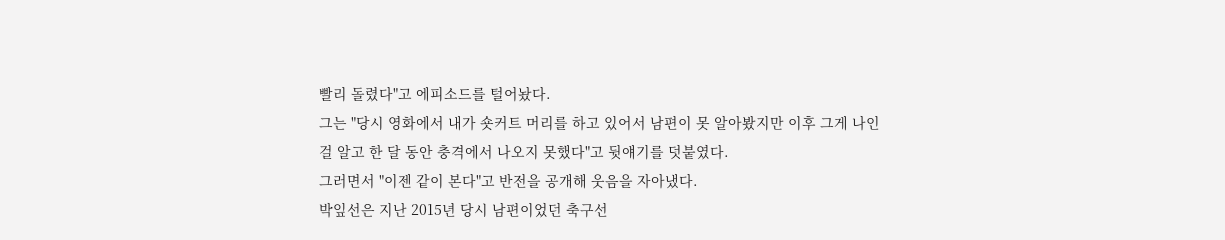빨리 돌렸다"고 에피소드를 털어놨다.
그는 "당시 영화에서 내가 숏커트 머리를 하고 있어서 남편이 못 알아봤지만 이후 그게 나인 걸 알고 한 달 동안 충격에서 나오지 못했다"고 뒷얘기를 덧붙였다.
그러면서 "이젠 같이 본다"고 반전을 공개해 웃음을 자아냈다.
박잎선은 지난 2015년 당시 남편이었던 축구선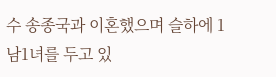수 송종국과 이혼했으며 슬하에 1남1녀를 두고 있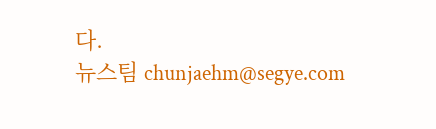다.
뉴스팀 chunjaehm@segye.com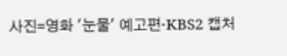사진=영화 '눈물' 예고편·KBS2 캡처